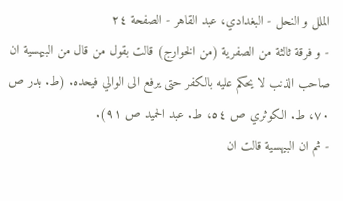الملل و النحل - البغدادي، عبد القاهر - الصفحة ٢٤
- و فرقة ثالثة من الصفرية (من الخوارج) قالت بقول من قال من البيهسية ان صاحب الذنب لا يحكم عليه بالكفر حتى يرفع الى الوالي فيحده. (ط. بدر ص ٧٠، ط. الكوثري ص ٥٤، ط. عبد الحميد ص ٩١).
- ثم ان البيهسية قالت ان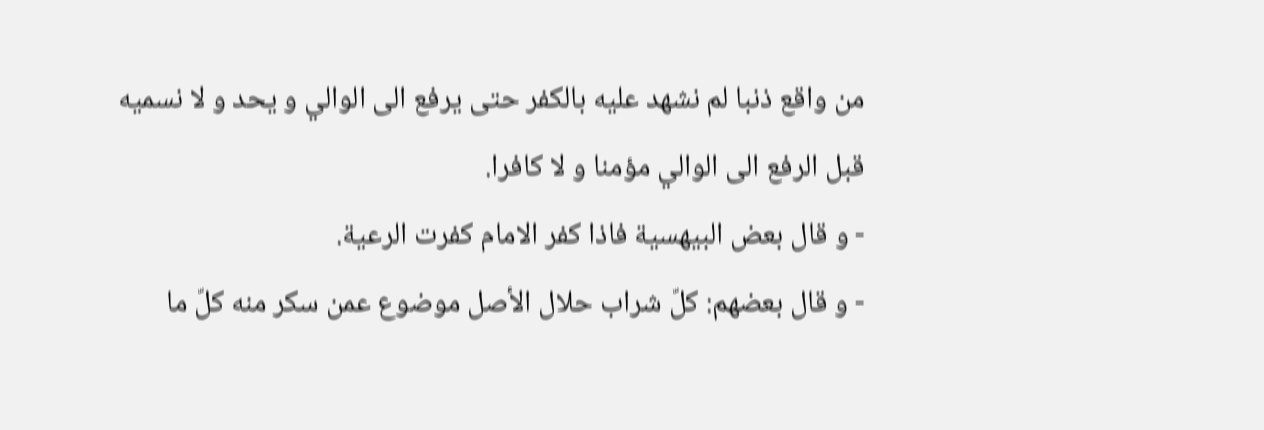من واقع ذنبا لم نشهد عليه بالكفر حتى يرفع الى الوالي و يحد و لا نسميه قبل الرفع الى الوالي مؤمنا و لا كافرا.
- و قال بعض البيهسية فاذا كفر الامام كفرت الرعية.
- و قال بعضهم: كلّ شراب حلال الأصل موضوع عمن سكر منه كلّ ما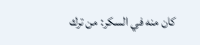كان منه في السكر: من ترك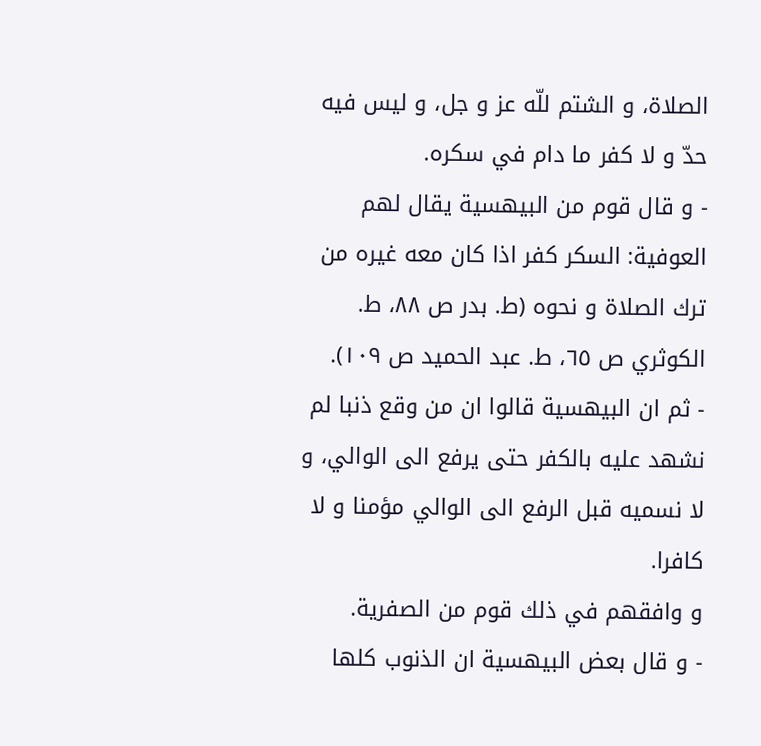الصلاة، و الشتم للّه عز و جل، و ليس فيه حدّ و لا كفر ما دام في سكره.
- و قال قوم من البيهسية يقال لهم العوفية: السكر كفر اذا كان معه غيره من ترك الصلاة و نحوه (ط. بدر ص ٨٨، ط. الكوثري ص ٦٥، ط. عبد الحميد ص ١٠٩).
- ثم ان البيهسية قالوا ان من وقع ذنبا لم نشهد عليه بالكفر حتى يرفع الى الوالي، و لا نسميه قبل الرفع الى الوالي مؤمنا و لا كافرا.
و وافقهم في ذلك قوم من الصفرية.
- و قال بعض البيهسية ان الذنوب كلها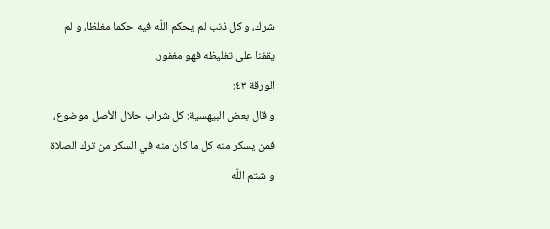شرك، و كل ذنب لم يحكم اللّه فيه حكما مغلظا، و لم يقفنا على تغليظه فهو مغفور.
الورقة ٤٣:
و قال بعض البيهسية: كل شراب حلال الأصل موضوع، فمن يسكر منه كل ما كان منه في السكر من ترك الصلاة و شتم اللّه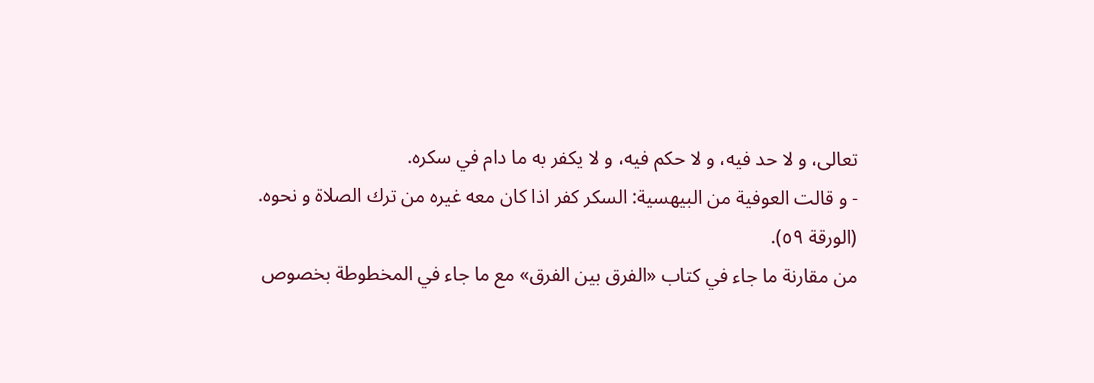تعالى، و لا حد فيه، و لا حكم فيه، و لا يكفر به ما دام في سكره.
- و قالت العوفية من البيهسية: السكر كفر اذا كان معه غيره من ترك الصلاة و نحوه.
(الورقة ٥٩).
من مقارنة ما جاء في كتاب «الفرق بين الفرق» مع ما جاء في المخطوطة بخصوص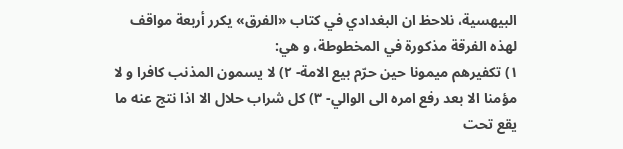البيهسية، نلاحظ ان البغدادي في كتاب «الفرق» يكرر أربعة مواقف لهذه الفرقة مذكورة في المخطوطة، و هي:
١) تكفيرهم ميمونا حين حرّم بيع الامة- ٢) لا يسمون المذنب كافرا و لا مؤمنا الا بعد رفع امره الى الوالي- ٣) كل شراب حلال الا اذا نتج عنه ما يقع تحت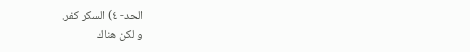الحد- ٤) السكر كفر.
و لكن هناك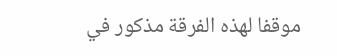موقفا لهذه الفرقة مذكور في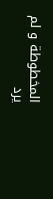المخطوطة و لم يرد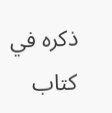ذكره في كتاب